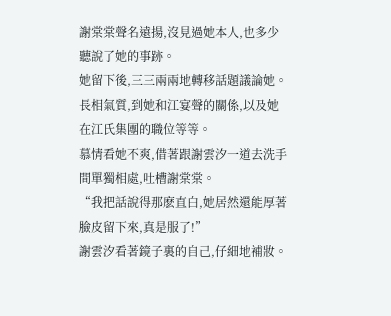謝棠棠聲名遠揚,沒見過她本人,也多少聽說了她的事跡。
她留下後,三三兩兩地轉移話題議論她。
長相氣質,到她和江宴聲的關係,以及她在江氏集團的職位等等。
慕情看她不爽,借著跟謝雲汐一道去洗手間單獨相處,吐槽謝棠棠。
“我把話說得那麽直白,她居然還能厚著臉皮留下來,真是服了!”
謝雲汐看著鏡子裏的自己,仔細地補妝。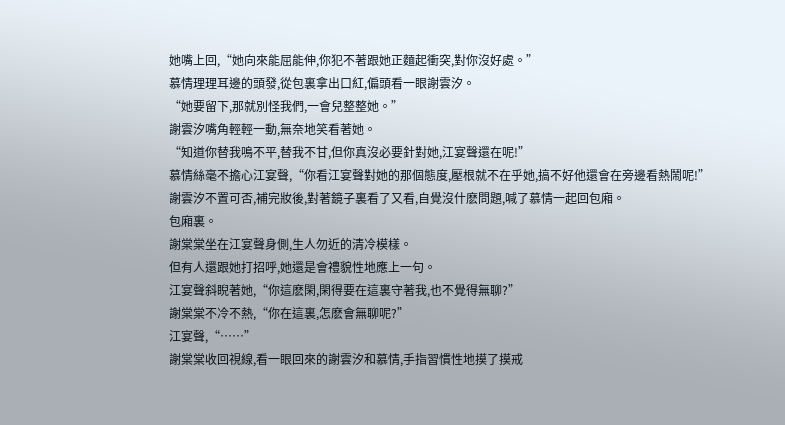她嘴上回,“她向來能屈能伸,你犯不著跟她正麵起衝突,對你沒好處。”
慕情理理耳邊的頭發,從包裏拿出口紅,偏頭看一眼謝雲汐。
“她要留下,那就別怪我們,一會兒整整她。”
謝雲汐嘴角輕輕一動,無奈地笑看著她。
“知道你替我鳴不平,替我不甘,但你真沒必要針對她,江宴聲還在呢!”
慕情絲毫不擔心江宴聲,“你看江宴聲對她的那個態度,壓根就不在乎她,搞不好他還會在旁邊看熱鬧呢!”
謝雲汐不置可否,補完妝後,對著鏡子裏看了又看,自覺沒什麽問題,喊了慕情一起回包廂。
包廂裏。
謝棠棠坐在江宴聲身側,生人勿近的清冷模樣。
但有人還跟她打招呼,她還是會禮貌性地應上一句。
江宴聲斜睨著她,“你這麽閑,閑得要在這裏守著我,也不覺得無聊?”
謝棠棠不冷不熱,“你在這裏,怎麽會無聊呢?”
江宴聲,“……”
謝棠棠收回視線,看一眼回來的謝雲汐和慕情,手指習慣性地摸了摸戒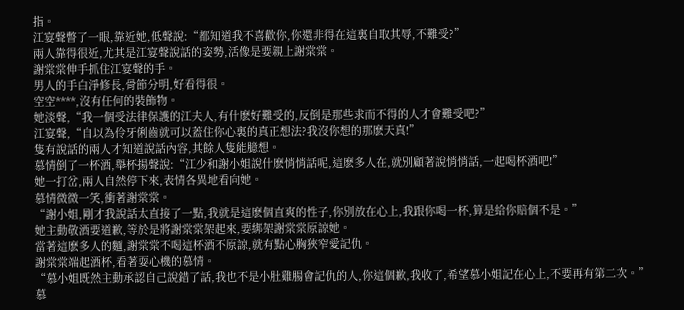指。
江宴聲瞥了一眼,靠近她,低聲說:“都知道我不喜歡你,你還非得在這裏自取其辱,不難受?”
兩人靠得很近,尤其是江宴聲說話的姿勢,活像是要親上謝棠棠。
謝棠棠伸手抓住江宴聲的手。
男人的手白淨修長,骨節分明,好看得很。
空空****,沒有任何的裝飾物。
她淡聲,“我一個受法律保護的江夫人,有什麽好難受的,反倒是那些求而不得的人才會難受吧?”
江宴聲,“自以為伶牙俐齒就可以蓋住你心裏的真正想法?我沒你想的那麽天真!”
隻有說話的兩人才知道說話內容,其餘人隻能臆想。
慕情倒了一杯酒,舉杯揚聲說:“江少和謝小姐說什麽悄悄話呢,這麽多人在,就別顧著說悄悄話,一起喝杯酒吧!”
她一打岔,兩人自然停下來,表情各異地看向她。
慕情微微一笑,衝著謝棠棠。
“謝小姐,剛才我說話太直接了一點,我就是這麽個直爽的性子,你別放在心上,我跟你喝一杯,算是給你賠個不是。”
她主動敬酒要道歉,等於是將謝棠棠架起來,要綁架謝棠棠原諒她。
當著這麽多人的麵,謝棠棠不喝這杯酒不原諒,就有點心胸狹窄愛記仇。
謝棠棠端起酒杯,看著耍心機的慕情。
“慕小姐既然主動承認自己說錯了話,我也不是小肚雞腸會記仇的人,你這個歉,我收了,希望慕小姐記在心上,不要再有第二次。”
慕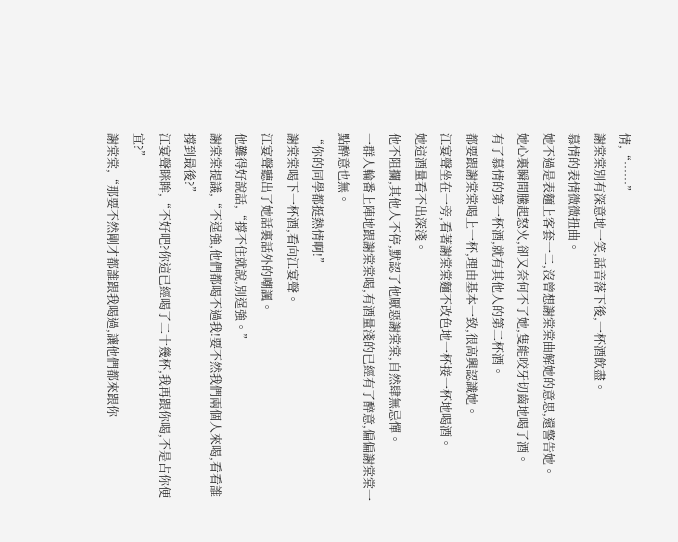情,“……”
謝棠棠別有深意地一笑,話音落下後,一杯酒飲盡。
慕情的表情微微扭曲。
她不過是表麵上客套一二,沒曾想謝棠棠曲解她的意思,還警告她。
她心裏瞬間騰起怒火,卻又奈何不了她,隻能咬牙切齒地喝了酒。
有了慕情的第一杯酒,就有其他人的第二杯酒。
都要跟謝棠棠喝上一杯,理由基本一致,很高興認識她。
江宴聲坐在一旁,看著謝棠棠麵不改色地一杯接一杯地喝酒。
她這酒量看不出深淺。
他不阻攔,其他人不停,默認了他厭惡謝棠棠,自然肆無忌憚。
一群人輪番上陣地跟謝棠棠喝,有酒量淺的已經有了醉意,偏偏謝棠棠一點醉意也無。
“你的同學都挺熱情啊!”
謝棠棠喝下一杯酒,看向江宴聲。
江宴聲聽出了她話裏話外的嘲諷。
他難得好說話,“撐不住就說,別逞強。”
謝棠棠提議,“不逞強,他們都喝不過我!要不然我們兩個人來喝,看看誰撐到最後?”
江宴聲眯眸,“不好吧?你這已經喝了二十幾杯,我再跟你喝,不是占你便宜?”
謝棠棠,“那要不然剛才都誰跟我喝過,讓他們都來跟你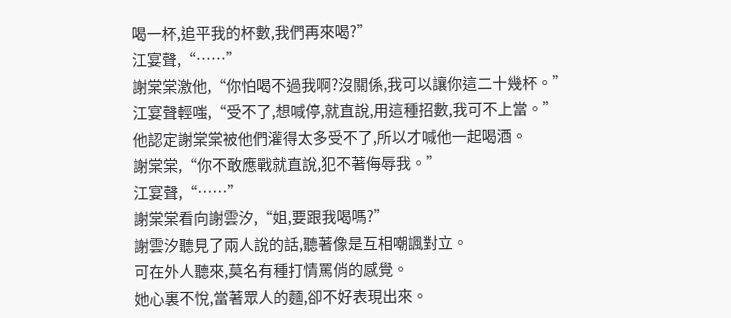喝一杯,追平我的杯數,我們再來喝?”
江宴聲,“……”
謝棠棠激他,“你怕喝不過我啊?沒關係,我可以讓你這二十幾杯。”
江宴聲輕嗤,“受不了,想喊停,就直說,用這種招數,我可不上當。”
他認定謝棠棠被他們灌得太多受不了,所以才喊他一起喝酒。
謝棠棠,“你不敢應戰就直說,犯不著侮辱我。”
江宴聲,“……”
謝棠棠看向謝雲汐,“姐,要跟我喝嗎?”
謝雲汐聽見了兩人說的話,聽著像是互相嘲諷對立。
可在外人聽來,莫名有種打情罵俏的感覺。
她心裏不悅,當著眾人的麵,卻不好表現出來。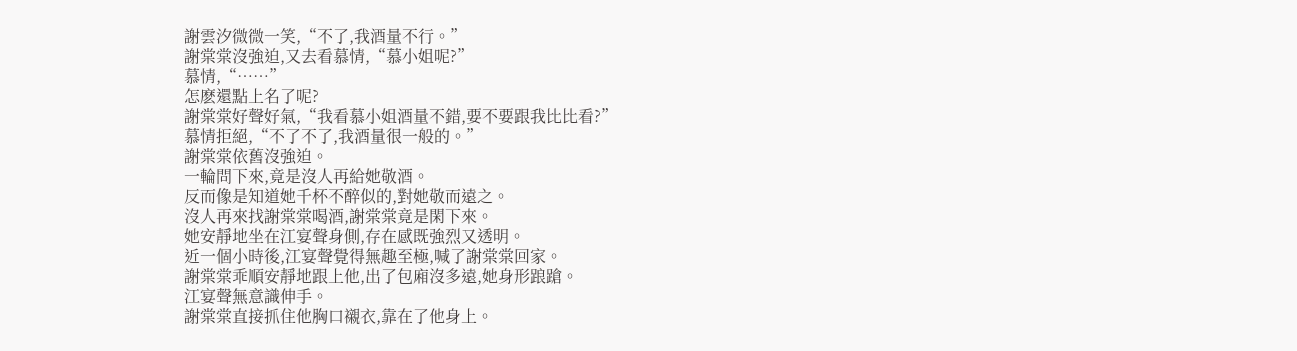謝雲汐微微一笑,“不了,我酒量不行。”
謝棠棠沒強迫,又去看慕情,“慕小姐呢?”
慕情,“……”
怎麽還點上名了呢?
謝棠棠好聲好氣,“我看慕小姐酒量不錯,要不要跟我比比看?”
慕情拒絕,“不了不了,我酒量很一般的。”
謝棠棠依舊沒強迫。
一輪問下來,竟是沒人再給她敬酒。
反而像是知道她千杯不醉似的,對她敬而遠之。
沒人再來找謝棠棠喝酒,謝棠棠竟是閑下來。
她安靜地坐在江宴聲身側,存在感既強烈又透明。
近一個小時後,江宴聲覺得無趣至極,喊了謝棠棠回家。
謝棠棠乖順安靜地跟上他,出了包廂沒多遠,她身形踉蹌。
江宴聲無意識伸手。
謝棠棠直接抓住他胸口襯衣,靠在了他身上。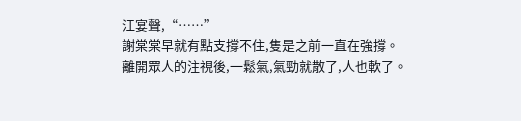江宴聲,“……”
謝棠棠早就有點支撐不住,隻是之前一直在強撐。
離開眾人的注視後,一鬆氣,氣勁就散了,人也軟了。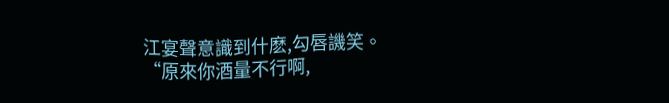江宴聲意識到什麽,勾唇譏笑。
“原來你酒量不行啊,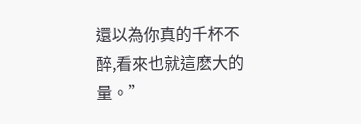還以為你真的千杯不醉,看來也就這麽大的量。”